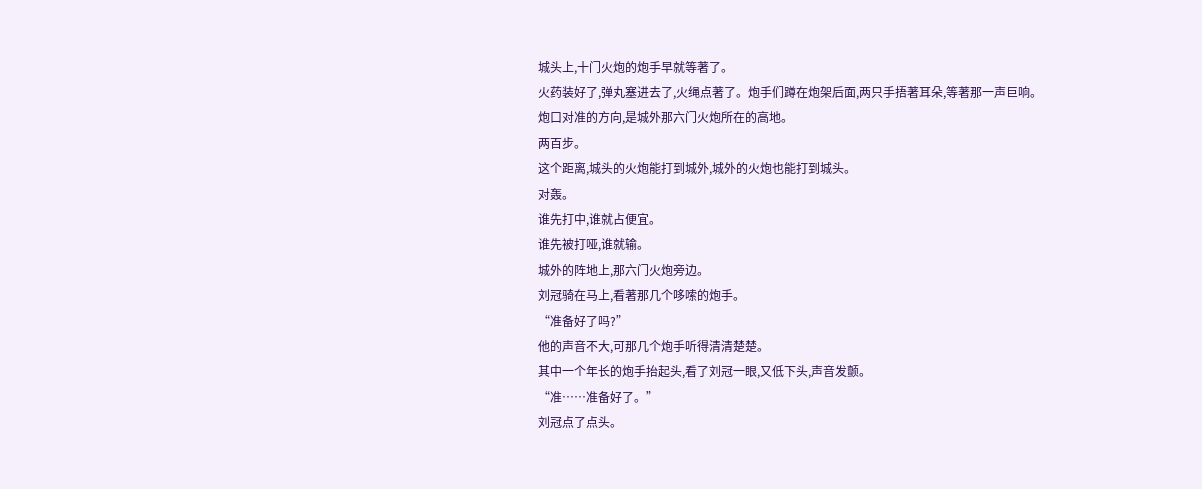城头上,十门火炮的炮手早就等著了。
火药装好了,弹丸塞进去了,火绳点著了。炮手们蹲在炮架后面,两只手捂著耳朵,等著那一声巨响。
炮口对准的方向,是城外那六门火炮所在的高地。
两百步。
这个距离,城头的火炮能打到城外,城外的火炮也能打到城头。
对轰。
谁先打中,谁就占便宜。
谁先被打哑,谁就输。
城外的阵地上,那六门火炮旁边。
刘冠骑在马上,看著那几个哆嗦的炮手。
“准备好了吗?”
他的声音不大,可那几个炮手听得清清楚楚。
其中一个年长的炮手抬起头,看了刘冠一眼,又低下头,声音发颤。
“准……准备好了。”
刘冠点了点头。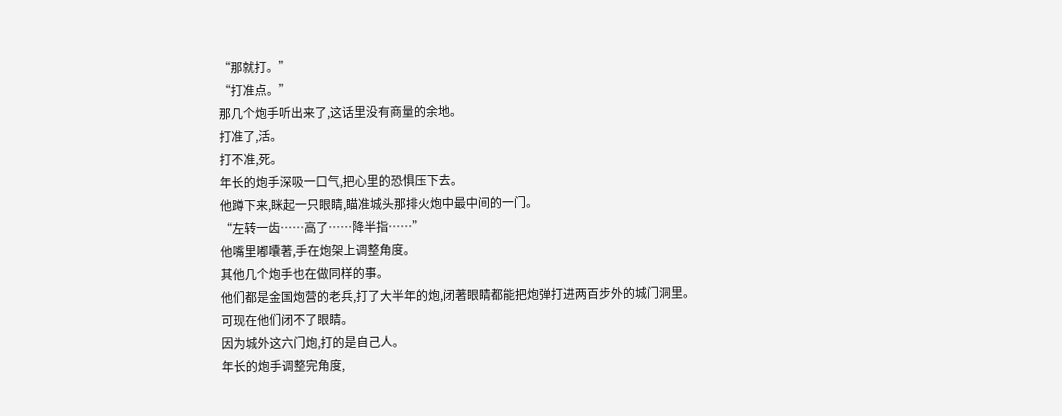“那就打。”
“打准点。”
那几个炮手听出来了,这话里没有商量的余地。
打准了,活。
打不准,死。
年长的炮手深吸一口气,把心里的恐惧压下去。
他蹲下来,眯起一只眼睛,瞄准城头那排火炮中最中间的一门。
“左转一齿……高了……降半指……”
他嘴里嘟囔著,手在炮架上调整角度。
其他几个炮手也在做同样的事。
他们都是金国炮营的老兵,打了大半年的炮,闭著眼睛都能把炮弹打进两百步外的城门洞里。
可现在他们闭不了眼睛。
因为城外这六门炮,打的是自己人。
年长的炮手调整完角度,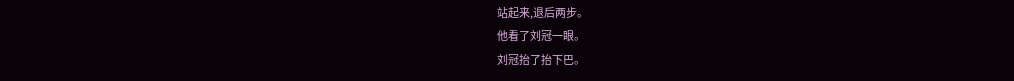站起来,退后两步。
他看了刘冠一眼。
刘冠抬了抬下巴。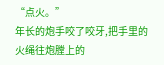“点火。”
年长的炮手咬了咬牙,把手里的火绳往炮膛上的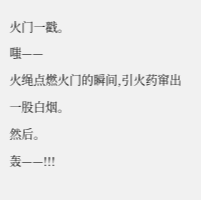火门一戳。
嗤——
火绳点燃火门的瞬间,引火药窜出一股白烟。
然后。
轰——!!!